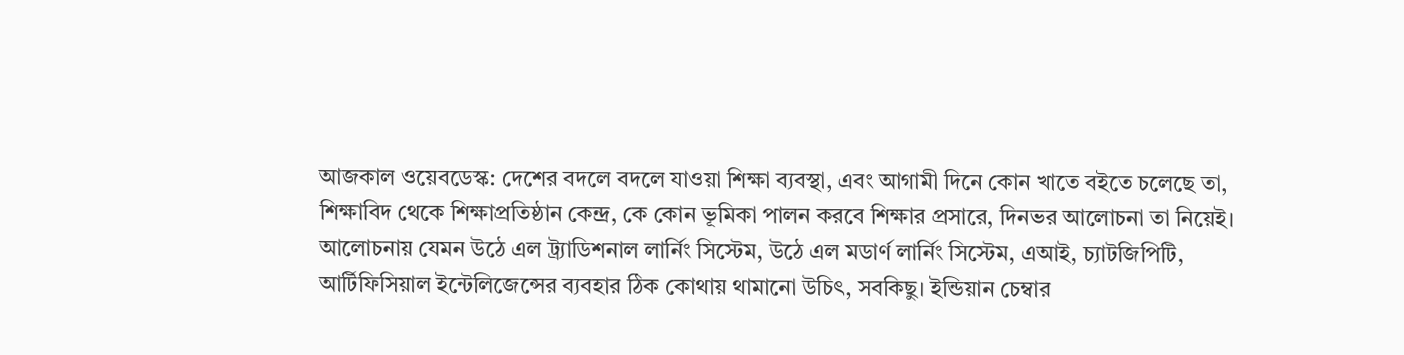আজকাল ওয়েবডেস্ক: দেশের বদলে বদলে যাওয়া শিক্ষা ব্যবস্থা, এবং আগামী দিনে কোন খাতে বইতে চলেছে তা, শিক্ষাবিদ থেকে শিক্ষাপ্রতিষ্ঠান কেন্দ্র, কে কোন ভূমিকা পালন করবে শিক্ষার প্রসারে, দিনভর আলোচনা তা নিয়েই। আলোচনায় যেমন উঠে এল ট্র্যাডিশনাল লার্নিং সিস্টেম, উঠে এল মডার্ণ লার্নিং সিস্টেম, এআই, চ্যাটজিপিটি, আর্টিফিসিয়াল ইন্টেলিজেন্সের ব্যবহার ঠিক কোথায় থামানো উচিৎ, সবকিছু। ইন্ডিয়ান চেম্বার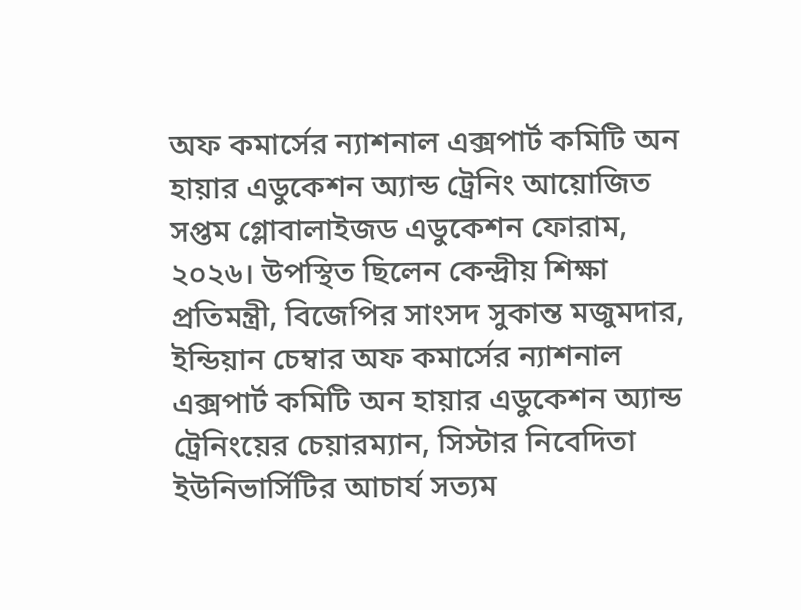অফ কমার্সের ন্যাশনাল এক্সপার্ট কমিটি অন হায়ার এডুকেশন অ্যান্ড ট্রেনিং আয়োজিত সপ্তম গ্লোবালাইজড এডুকেশন ফোরাম, ২০২৬। উপস্থিত ছিলেন কেন্দ্রীয় শিক্ষা প্রতিমন্ত্রী, বিজেপির সাংসদ সুকান্ত মজুমদার, ইন্ডিয়ান চেম্বার অফ কমার্সের ন্যাশনাল এক্সপার্ট কমিটি অন হায়ার এডুকেশন অ্যান্ড ট্রেনিংয়ের চেয়ারম্যান, সিস্টার নিবেদিতা ইউনিভার্সিটির আচার্য সত্যম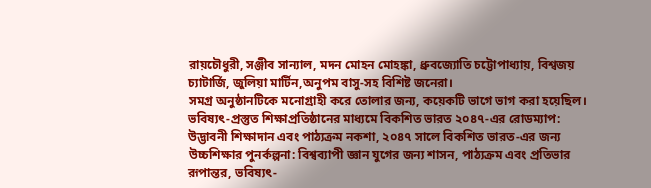রায়চৌধুরী, সঞ্জীব সান্যাল, মদন মোহন মোহঙ্কা, ধ্রুবজ্যোতি চট্টোপাধ্যায়, বিশ্বজয় চ্যাটার্জি, জুলিয়া মার্টিন,অনুপম বাসু-সহ বিশিষ্ট জনেরা।
সমগ্র অনুষ্ঠানটিকে মনোগ্রাহী করে তোলার জন্য, কয়েকটি ভাগে ভাগ করা হয়েছিল। ভবিষ্যৎ-প্রস্তুত শিক্ষাপ্রতিষ্ঠানের মাধ্যমে বিকশিত ভারত ২০৪৭-এর রোডম্যাপ: উদ্ভাবনী শিক্ষাদান এবং পাঠ্যক্রম নকশা, ২০৪৭ সালে বিকশিত ভারত-এর জন্য উচ্চশিক্ষার পুনর্কল্পনা: বিশ্বব্যাপী জ্ঞান যুগের জন্য শাসন, পাঠ্যক্রম এবং প্রতিভার রূপান্তর, ভবিষ্যৎ-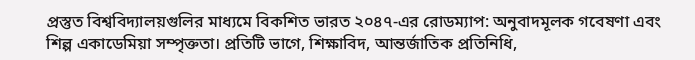প্রস্তুত বিশ্ববিদ্যালয়গুলির মাধ্যমে বিকশিত ভারত ২০৪৭-এর রোডম্যাপ: অনুবাদমূলক গবেষণা এবং শিল্প একাডেমিয়া সম্পৃক্ততা। প্রতিটি ভাগে, শিক্ষাবিদ, আন্তর্জাতিক প্রতিনিধি,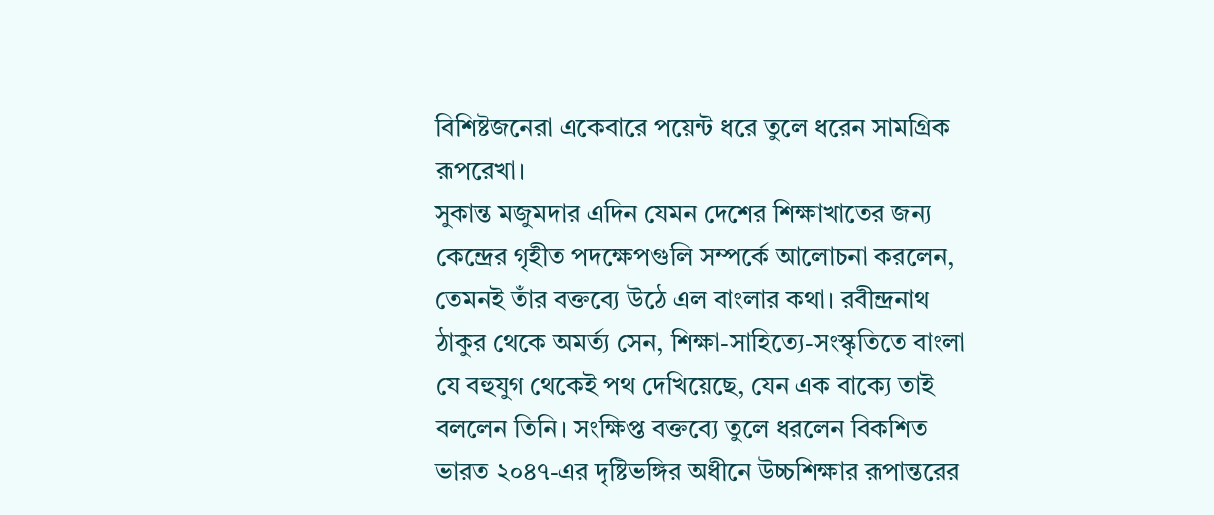বিশিষ্টজনেরা একেবারে পয়েন্ট ধরে তুলে ধরেন সামগ্রিক রূপরেখা।
সুকান্ত মজুমদার এদিন যেমন দেশের শিক্ষাখাতের জন্য কেন্দ্রের গৃহীত পদক্ষেপগুলি সম্পর্কে আলোচনা করলেন, তেমনই তাঁর বক্তব্যে উঠে এল বাংলার কথা। রবীন্দ্রনাথ ঠাকুর থেকে অমর্ত্য সেন, শিক্ষা-সাহিত্যে-সংস্কৃতিতে বাংলা যে বহুযুগ থেকেই পথ দেখিয়েছে, যেন এক বাক্যে তাই বললেন তিনি। সংক্ষিপ্ত বক্তব্যে তুলে ধরলেন বিকশিত ভারত ২০৪৭-এর দৃষ্টিভঙ্গির অধীনে উচ্চশিক্ষার রূপান্তরের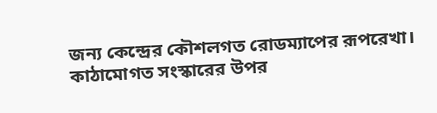জন্য কেন্দ্রের কৌশলগত রোডম্যাপের রূপরেখা। কাঠামোগত সংস্কারের উপর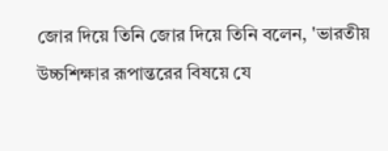জোর দিয়ে তিনি জোর দিয়ে তিনি বলেন, 'ভারতীয় উচ্চশিক্ষার রূপান্তরের বিষয়ে যে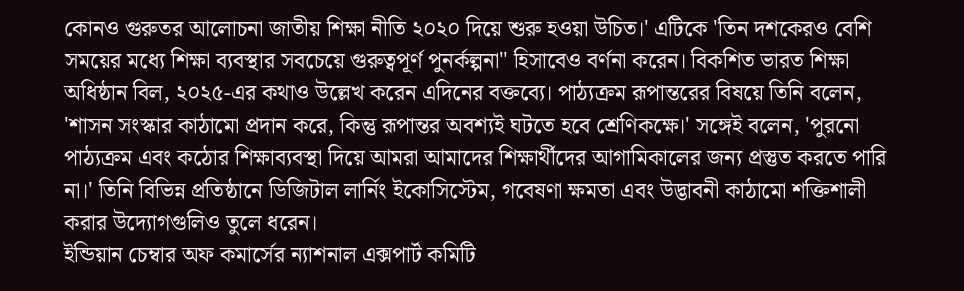কোনও গুরুতর আলোচনা জাতীয় শিক্ষা নীতি ২০২০ দিয়ে শুরু হওয়া উচিত।' এটিকে 'তিন দশকেরও বেশি সময়ের মধ্যে শিক্ষা ব্যবস্থার সবচেয়ে গুরুত্বপূর্ণ পুনর্কল্পনা" হিসাবেও বর্ণনা করেন। বিকশিত ভারত শিক্ষা অধিষ্ঠান বিল, ২০২৫-এর কথাও উল্লেখ করেন এদিনের বক্তব্যে। পাঠ্যক্রম রূপান্তরের বিষয়ে তিনি বলেন, 'শাসন সংস্কার কাঠামো প্রদান করে, কিন্তু রূপান্তর অবশ্যই ঘটতে হবে শ্রেণিকক্ষে।' সঙ্গেই বলেন, 'পুরনো পাঠ্যক্রম এবং কঠোর শিক্ষাব্যবস্থা দিয়ে আমরা আমাদের শিক্ষার্থীদের আগামিকালের জন্য প্রস্তুত করতে পারি না।' তিনি বিভিন্ন প্রতিষ্ঠানে ডিজিটাল লার্নিং ইকোসিস্টেম, গবেষণা ক্ষমতা এবং উদ্ভাবনী কাঠামো শক্তিশালী করার উদ্যোগগুলিও তুলে ধরেন।
ইন্ডিয়ান চেম্বার অফ কমার্সের ন্যাশনাল এক্সপার্ট কমিটি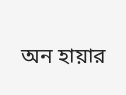অন হায়ার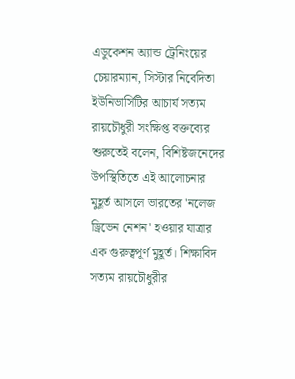এডুকেশন অ্যান্ড ট্রেনিংয়ের চেয়ারম্যান, সিস্টার নিবেদিতা ইউনিভার্সিটির আচার্য সত্যম রায়চৌধুরী সংক্ষিপ্ত বক্তব্যের শুরুতেই বলেন, বিশিষ্টজনেদের উপস্থিতিতে এই আলোচনার মুহূর্ত আসলে ভারতের 'নলেজ ড্রিভেন নেশন' হওয়ার যাত্রার এক গুরুত্বপূর্ণ মুহূর্ত। শিক্ষাবিদ সত্যম রায়চৌধুরীর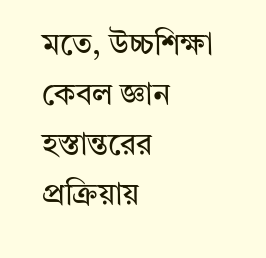মতে, উচ্চশিক্ষা কেবল জ্ঞান হস্তান্তরের প্রক্রিয়ায়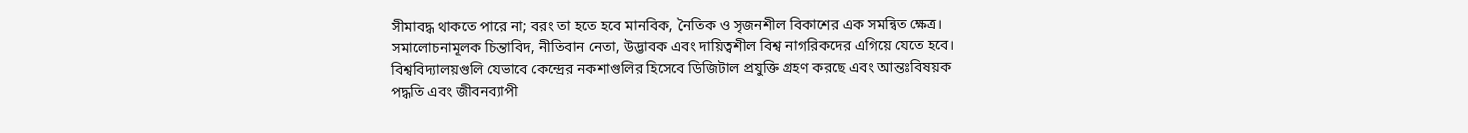সীমাবদ্ধ থাকতে পারে না; বরং তা হতে হবে মানবিক, নৈতিক ও সৃজনশীল বিকাশের এক সমন্বিত ক্ষেত্র। সমালোচনামূলক চিন্তাবিদ, নীতিবান নেতা, উদ্ভাবক এবং দায়িত্বশীল বিশ্ব নাগরিকদের এগিয়ে যেতে হবে। বিশ্ববিদ্যালয়গুলি যেভাবে কেন্দ্রের নকশাগুলির হিসেবে ডিজিটাল প্রযুক্তি গ্রহণ করছে এবং আন্তঃবিষয়ক পদ্ধতি এবং জীবনব্যাপী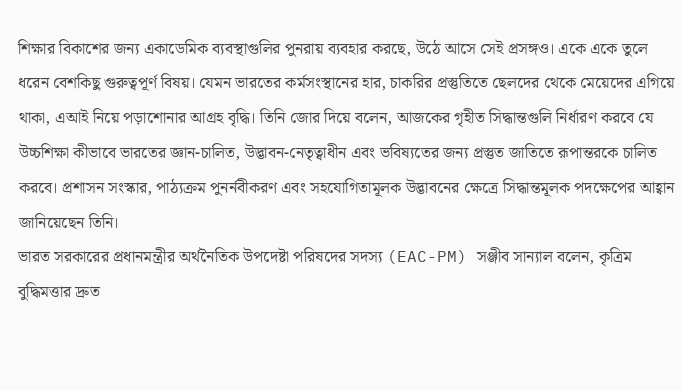শিক্ষার বিকাশের জন্য একাডেমিক ব্যবস্থাগুলির পুনরায় ব্যবহার করছে, উঠে আসে সেই প্রসঙ্গও। একে একে তুলে ধরেন বেশকিছু গুরুত্বপূর্ণ বিষয়। যেমন ভারতের কর্মসংস্থানের হার, চাকরির প্রস্তুতিতে ছেলদের থেকে মেয়েদের এগিয়ে থাকা, এআই নিয়ে পড়াশোনার আগ্রহ বৃদ্ধি। তিনি জোর দিয়ে বলেন, আজকের গৃহীত সিদ্ধান্তগুলি নির্ধারণ করবে যে উচ্চশিক্ষা কীভাবে ভারতের জ্ঞান-চালিত, উদ্ভাবন-নেতৃত্বাধীন এবং ভবিষ্যতের জন্য প্রস্তুত জাতিতে রূপান্তরকে চালিত করবে। প্রশাসন সংস্কার, পাঠ্যক্রম পুনর্নবীকরণ এবং সহযোগিতামূলক উদ্ভাবনের ক্ষেত্রে সিদ্ধান্তমূলক পদক্ষেপের আহ্বান জানিয়েছেন তিনি।
ভারত সরকারের প্রধানমন্ত্রীর অর্থনৈতিক উপদেষ্টা পরিষদের সদস্য (EAC-PM) সঞ্জীব সান্যাল বলেন, কৃত্রিম বুদ্ধিমত্তার দ্রুত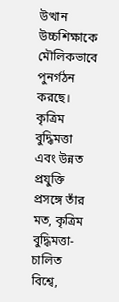উত্থান উচ্চশিক্ষাকে মৌলিকভাবে পুনর্গঠন করছে। কৃত্রিম বুদ্ধিমত্তা এবং উন্নত প্রযুক্তি প্রসঙ্গে তাঁর মত, কৃত্রিম বুদ্ধিমত্তা-চালিত বিশ্বে,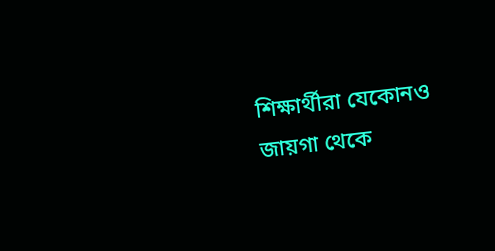শিক্ষার্থীরা যেকোনও জায়গা থেকে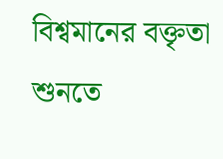বিশ্বমানের বক্তৃতা শুনতে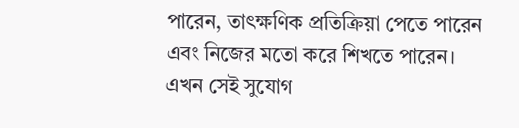পারেন, তাৎক্ষণিক প্রতিক্রিয়া পেতে পারেন এবং নিজের মতো করে শিখতে পারেন। এখন সেই সুযোগ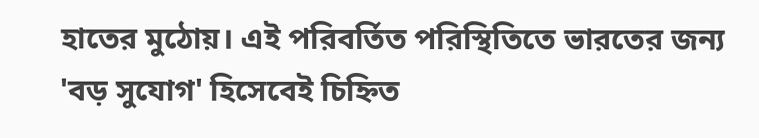হাতের মুঠোয়। এই পরিবর্তিত পরিস্থিতিতে ভারতের জন্য 'বড় সুযোগ' হিসেবেই চিহ্নিত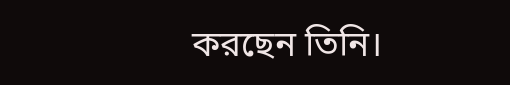করছেন তিনি।